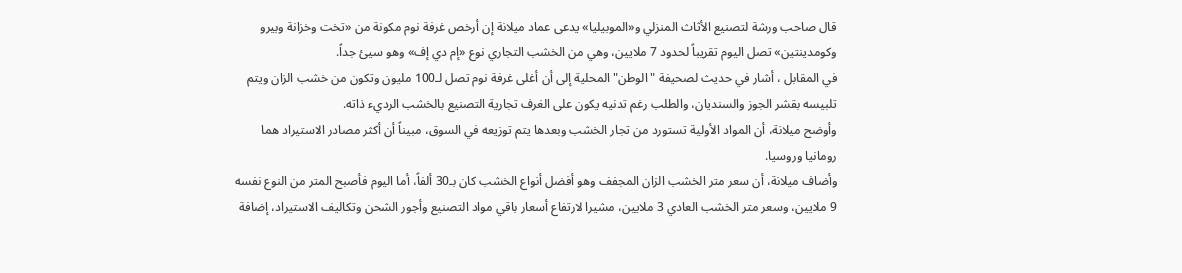قال صاحب ورشة لتصنيع الأثاث المنزلي و«الموبيليا» يدعى عماد ميلانة إن أرخص غرفة نوم مكونة من «تخت وخزانة وبيرو وكومدينتين» تصل اليوم تقريباً لحدود 7 ملايين، وهي من الخشب التجاري نوع «إم دي إف» وهو سيئ جداً.
في المقابل ، أشار في حديث لصحيفة "الوطن" المحلية إلى أن أغلى غرفة نوم تصل لـ100 مليون وتكون من خشب الزان ويتم تلبيسه بقشر الجوز والسنديان، والطلب رغم تدنيه يكون على الغرف تجارية التصنيع بالخشب الرديء ذاته.
وأوضح ميلانة، أن المواد الأولية تستورد من تجار الخشب وبعدها يتم توزيعه في السوق، مبيناً أن أكثر مصادر الاستيراد هما رومانيا وروسيا.
وأضاف ميلانة، أن سعر متر الخشب الزان المجفف وهو أفضل أنواع الخشب كان بـ30 ألفاً، أما اليوم فأصبح المتر من النوع نفسه 9 ملايين، وسعر متر الخشب العادي 3 ملايين، مشيرا لارتفاع أسعار باقي مواد التصنيع وأجور الشحن وتكاليف الاستيراد، إضافة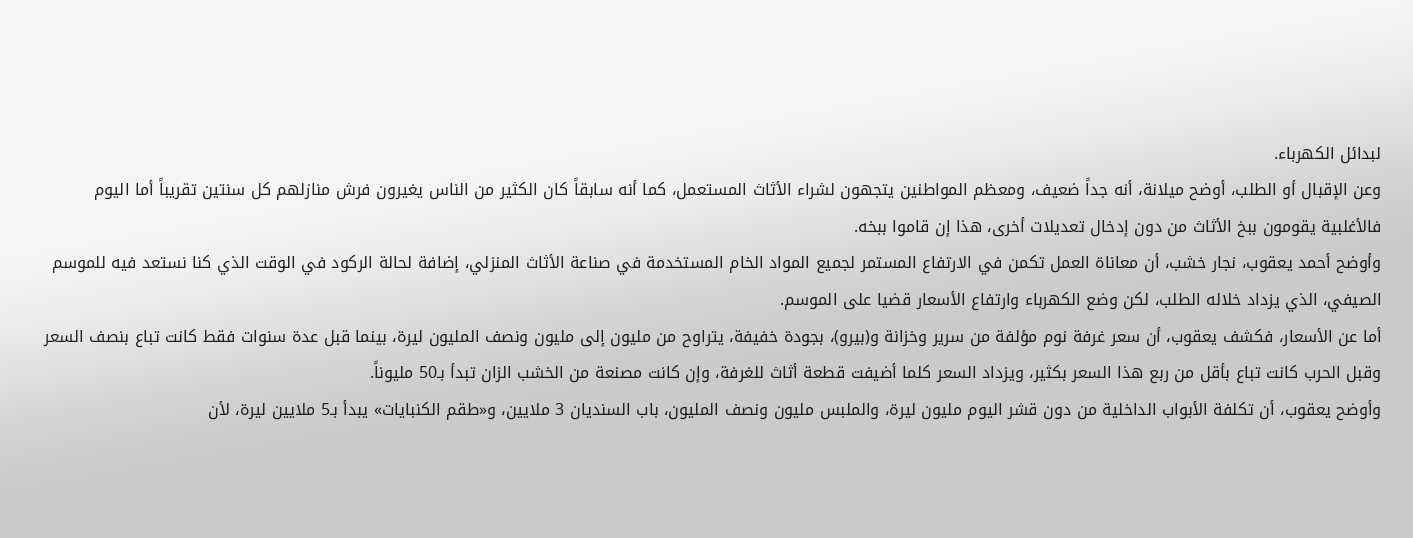لبدائل الكهرباء.
وعن الإقبال أو الطلب، أوضح ميلانة، أنه جداً ضعيف، ومعظم المواطنين يتجهون لشراء الأثاث المستعمل، كما أنه سابقاً كان الكثير من الناس يغيرون فرش منازلهم كل سنتين تقريباً أما اليوم فالأغلبية يقومون ببخ الأثاث من دون إدخال تعديلات أخرى، هذا إن قاموا ببخه.
وأوضح أحمد يعقوب، نجار خشب، أن معاناة العمل تكمن في الارتفاع المستمر لجميع المواد الخام المستخدمة في صناعة الأثاث المنزلي، إضافة لحالة الركود في الوقت الذي كنا نستعد فيه للموسم الصيفي، الذي يزداد خلاله الطلب، لكن وضع الكهرباء وارتفاع الأسعار قضيا على الموسم.
أما عن الأسعار، فكشف يعقوب، أن سعر غرفة نوم مؤلفة من سرير وخزانة و(بيرو)، بجودة خفيفة، يتراوح من مليون إلى مليون ونصف المليون ليرة، بينما قبل عدة سنوات فقط كانت تباع بنصف السعر وقبل الحرب كانت تباع بأقل من ربع هذا السعر بكثير، ويزداد السعر كلما أضيفت قطعة أثاث للغرفة، وإن كانت مصنعة من الخشب الزان تبدأ بـ50 مليوناً.
وأوضح يعقوب، أن تكلفة الأبواب الداخلية من دون قشر اليوم مليون ليرة، والملبس مليون ونصف المليون، باب السنديان 3 ملايين، و«طقم الكنبايات» يبدأ بـ5 ملايين ليرة، لأن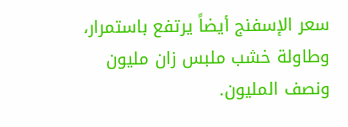سعر الإسفنج أيضاً يرتفع باستمرار، وطاولة خشب ملبس زان مليون ونصف المليون.